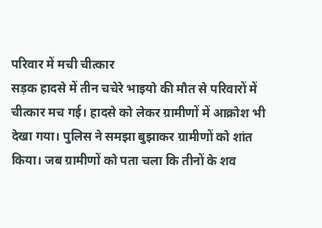परिवार में मची चीत्कार
सड़क हादसे में तीन चचेरे भाइयो की मौत से परिवारों में चीत्कार मच गई। हादसे को लेकर ग्रामीणों में आक्रोश भी देखा गया। पुलिस ने समझा बुझाकर ग्रामीणों को शांत किया। जब ग्रामीणों को पता चला कि तीनों के शव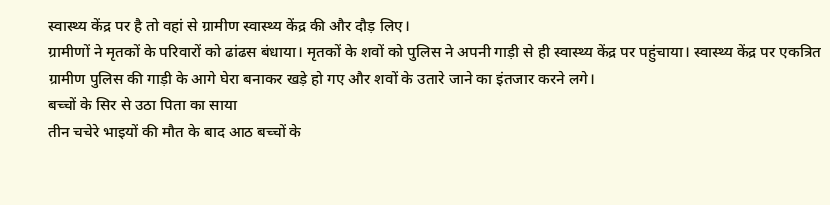स्वास्थ्य केंद्र पर है तो वहां से ग्रामीण स्वास्थ्य केंद्र की और दौड़ लिए।
ग्रामीणों ने मृतकों के परिवारों को ढांढस बंधाया। मृतकों के शवों को पुलिस ने अपनी गाड़ी से ही स्वास्थ्य केंद्र पर पहुंचाया। स्वास्थ्य केंद्र पर एकत्रित ग्रामीण पुलिस की गाड़ी के आगे घेरा बनाकर खड़े हो गए और शवों के उतारे जाने का इंतजार करने लगे।
बच्चों के सिर से उठा पिता का साया
तीन चचेरे भाइयों की मौत के बाद आठ बच्चों के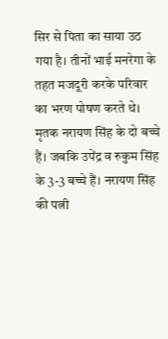सिर से पिता का साया उठ गया है। तीनों भाई मनरेगा के तहत मजदूरी करके परिवार का भरण पोषण करते थे। मृतक नरायण सिंह के दो बच्चे हैं। जबकि उपेंद्र व रुकुम सिंह के 3-3 बच्चे हैं। नरायण सिंह की पत्नी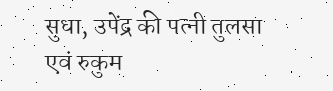सुधा, उपेंद्र की पत्नी तुलसा एवं रुकुम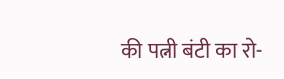की पत्नी बंटी का रो-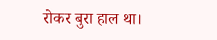रोकर बुरा हाल था।